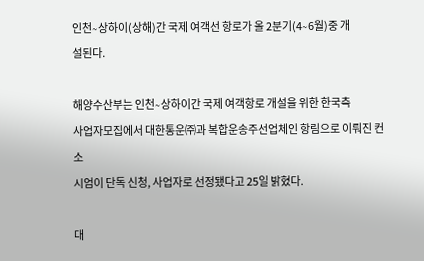인천∼상하이(상해)간 국제 여객선 항로가 올 2분기(4∼6월)중 개
설된다.

해양수산부는 인천∼상하이간 국제 여객항로 개설을 위한 한국측
사업자모집에서 대한통운㈜과 복합운송주선업체인 항림으로 이뤄진 컨소
시엄이 단독 신청, 사업자로 선정됐다고 25일 밝혔다.

대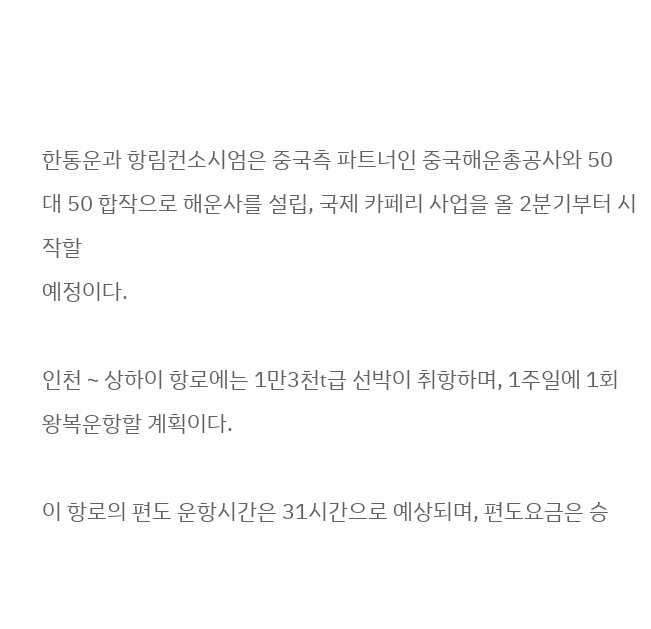한통운과 항림컨소시엄은 중국측 파트너인 중국해운총공사와 50
대 50 합작으로 해운사를 설립, 국제 카페리 사업을 올 2분기부터 시작할
예정이다.

인천∼상하이 항로에는 1만3천t급 선박이 취항하며, 1주일에 1회
왕복운항할 계획이다.

이 항로의 편도 운항시간은 31시간으로 예상되며, 편도요금은 승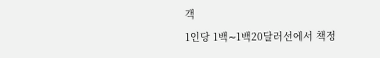객
1인당 1백∼1백20달러선에서 책정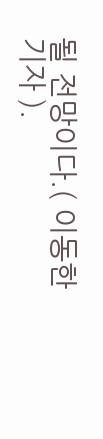될 전망이다.( 이동한기자 ).